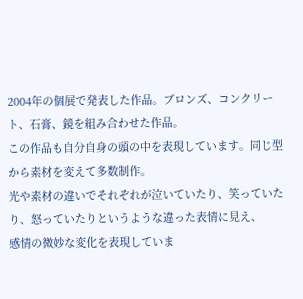2004年の個展で発表した作品。ブロンズ、コンクリート、石膏、鏡を組み合わせた作品。
この作品も自分自身の頭の中を表現しています。同じ型から素材を変えて多数制作。
光や素材の違いでそれぞれが泣いていたり、笑っていたり、怒っていたりというような違った表情に見え、
感情の微妙な変化を表現していま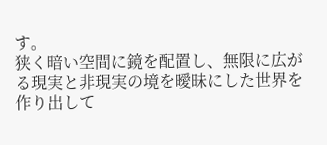す。
狭く暗い空間に鏡を配置し、無限に広がる現実と非現実の境を曖昧にした世界を作り出して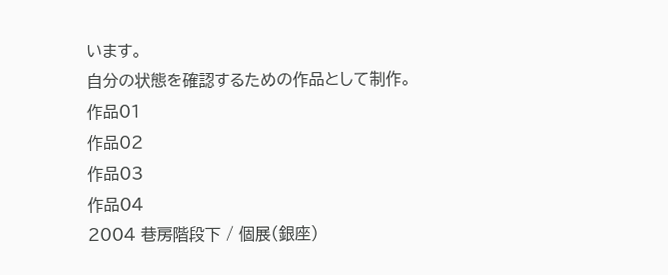います。
自分の状態を確認するための作品として制作。
作品01
作品02
作品03
作品04
2004 巷房階段下 / 個展(銀座)